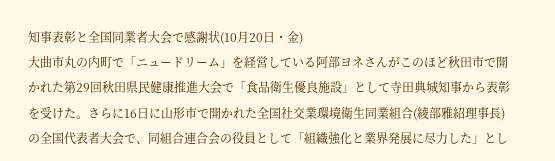知事表彰と全国同業者大会で感謝状(10月20日・金)
大曲市丸の内町で「ニュードリーム」を経営している阿部ヨネさんがこのほど秋田市で開かれた第29回秋田県民健康推進大会で「食品衛生優良施設」として寺田典城知事から表彰を受けた。さらに16日に山形市で開かれた全国社交業環境衛生同業組合(綾部雅紹理事長)の全国代表者大会で、同組合連合会の役員として「組織強化と業界発展に尽力した」とし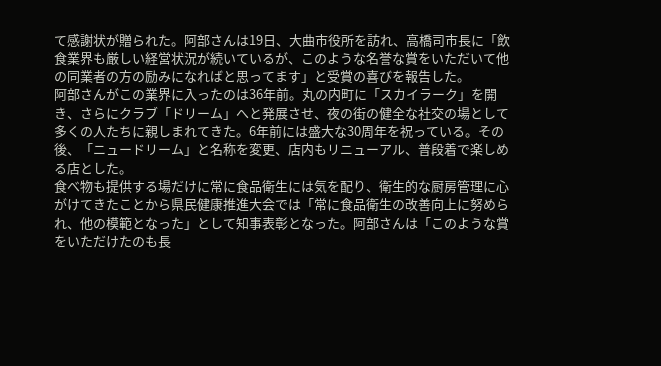て感謝状が贈られた。阿部さんは19日、大曲市役所を訪れ、高橋司市長に「飲食業界も厳しい経営状況が続いているが、このような名誉な賞をいただいて他の同業者の方の励みになればと思ってます」と受賞の喜びを報告した。
阿部さんがこの業界に入ったのは36年前。丸の内町に「スカイラーク」を開き、さらにクラブ「ドリーム」へと発展させ、夜の街の健全な社交の場として多くの人たちに親しまれてきた。6年前には盛大な30周年を祝っている。その後、「ニュードリーム」と名称を変更、店内もリニューアル、普段着で楽しめる店とした。
食べ物も提供する場だけに常に食品衛生には気を配り、衛生的な厨房管理に心がけてきたことから県民健康推進大会では「常に食品衛生の改善向上に努められ、他の模範となった」として知事表彰となった。阿部さんは「このような賞をいただけたのも長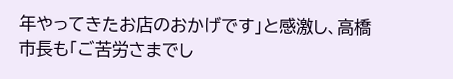年やってきたお店のおかげです」と感激し、高橋市長も「ご苦労さまでし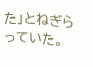た」とねぎらっていた。